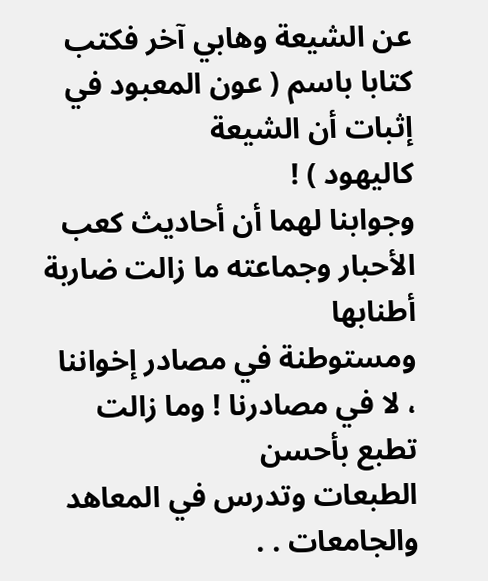عن الشيعة وهابي آخر فكتب كتابا باسم ( عون المعبود في إثبات أن الشيعة
كاليهود ) !
وجوابنا لهما أن أحاديث كعب الأحبار وجماعته ما زالت ضاربة أطنابها
ومستوطنة في مصادر إخواننا ، لا في مصادرنا ! وما زالت تطبع بأحسن
الطبعات وتدرس في المعاهد والجامعات . .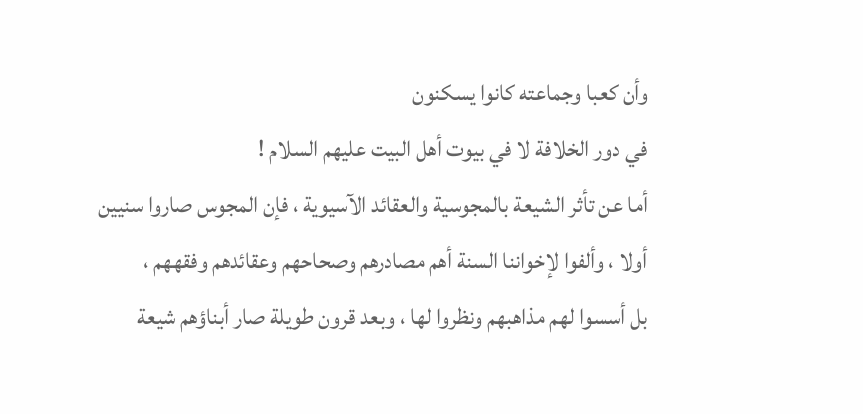وأن كعبا وجماعته كانوا يسكنون
في دور الخلافة لا في بيوت أهل البيت عليهم السلام !
أما عن تأثر الشيعة بالمجوسية والعقائد الآسيوية ، فإن المجوس صاروا سنيين
أولا ، وألفوا لإخواننا السنة أهم مصادرهم وصحاحهم وعقائدهم وفقههم ،
بل أسسوا لهم مذاهبهم ونظروا لها ، وبعد قرون طويلة صار أبناؤهم شيعة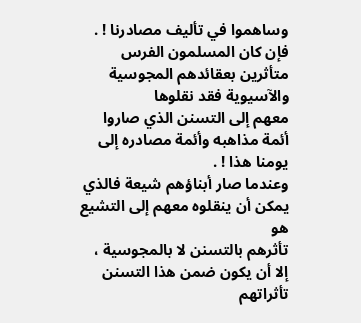وساهموا في تأليف مصادرنا ! .
فإن كان المسلمون الفرس متأثرين بعقائدهم المجوسية والآسيوية فقد نقلوها
معهم إلى التسنن الذي صاروا أئمة مذاهبه وأئمة مصادره إلى يومنا هذا ! .
وعندما صار أبناؤهم شيعة فالذي يمكن أن ينقلوه معهم إلى التشيع هو
تأثرهم بالتسنن لا بالمجوسية ، إلا أن يكون ضمن هذا التسنن تأثراتهم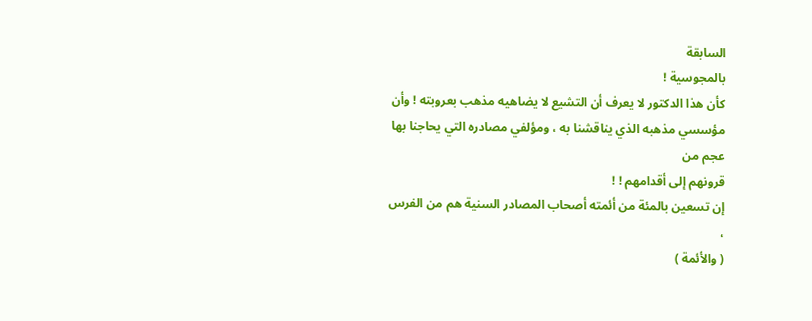السابقة
بالمجوسية !
كأن هذا الدكتور لا يعرف أن التشيع لا يضاهيه مذهب بعروبته ! وأن
مؤسسي مذهبه الذي يناقشنا به ، ومؤلفي مصادره التي يحاجنا بها عجم من
قرونهم إلى أقدامهم ! !
إن تسعين بالمئة من أئمته أصحاب المصادر السنية هم من الفرس ،
( والأئمة )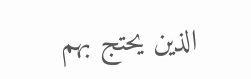الذين يحتج بهم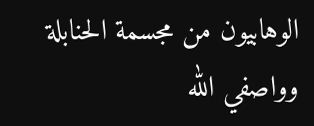الوهابيون من مجسمة الحنابلة وواصفي الله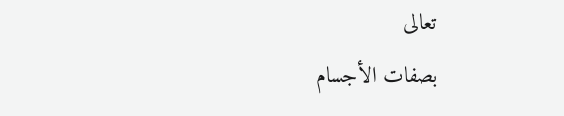تعالى
بصفات الأجسام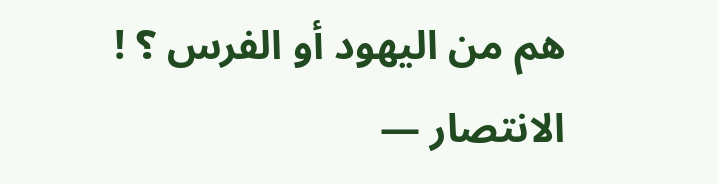هم من اليهود أو الفرس ؟ !
الانتصار —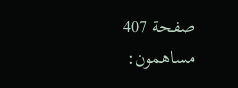صفحة 407
مساهمون: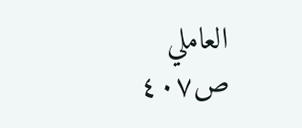العاملي
ص٤٠٧